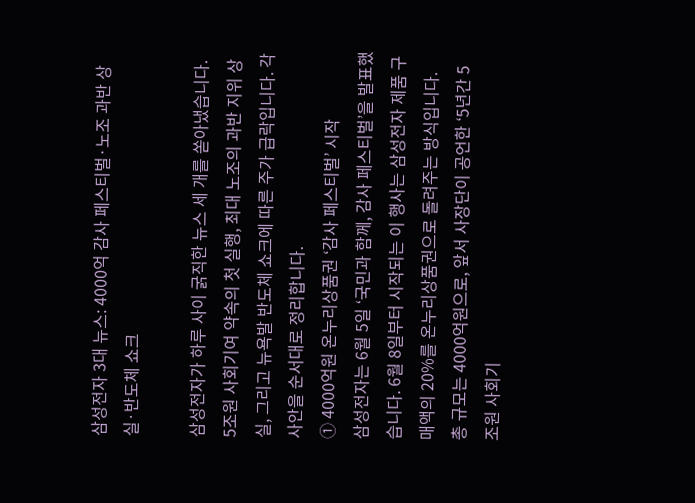삼성전자 3대 뉴스: 4000억 감사 페스티벌·노조 과반 상실·반도체 쇼크

삼성전자가 하루 사이 굵직한 뉴스 세 개를 쏟아냈습니다. 5조원 사회기여 약속의 첫 실행, 최대 노조의 과반 지위 상실, 그리고 뉴욕발 반도체 쇼크에 따른 주가 급락입니다. 각 사안을 순서대로 정리합니다.
① 4000억원 온누리상품권 ‘감사 페스티벌’ 시작
삼성전자는 6월 5일 ‘국민과 함께, 감사 페스티벌’을 발표했습니다. 6월 8일부터 시작되는 이 행사는 삼성전자 제품 구매액의 20%를 온누리상품권으로 돌려주는 방식입니다.
총 규모는 4000억원으로, 앞서 사장단이 공언한 ‘5년간 5조원 사회기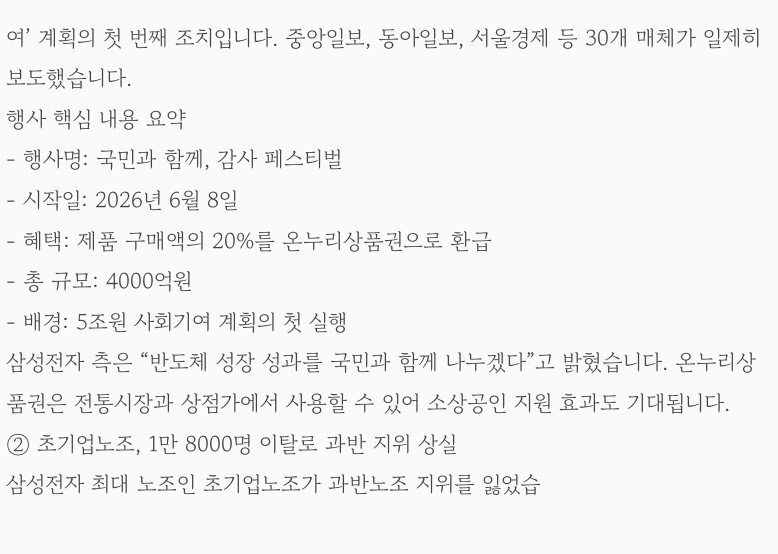여’ 계획의 첫 번째 조치입니다. 중앙일보, 동아일보, 서울경제 등 30개 매체가 일제히 보도했습니다.
행사 핵심 내용 요약
- 행사명: 국민과 함께, 감사 페스티벌
- 시작일: 2026년 6월 8일
- 혜택: 제품 구매액의 20%를 온누리상품권으로 환급
- 총 규모: 4000억원
- 배경: 5조원 사회기여 계획의 첫 실행
삼성전자 측은 “반도체 성장 성과를 국민과 함께 나누겠다”고 밝혔습니다. 온누리상품권은 전통시장과 상점가에서 사용할 수 있어 소상공인 지원 효과도 기대됩니다.
② 초기업노조, 1만 8000명 이탈로 과반 지위 상실
삼성전자 최대 노조인 초기업노조가 과반노조 지위를 잃었습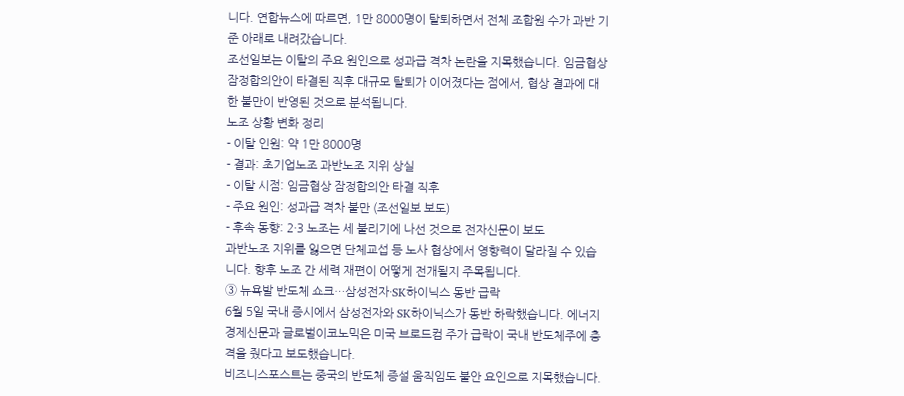니다. 연합뉴스에 따르면, 1만 8000명이 탈퇴하면서 전체 조합원 수가 과반 기준 아래로 내려갔습니다.
조선일보는 이탈의 주요 원인으로 성과급 격차 논란을 지목했습니다. 임금협상 잠정합의안이 타결된 직후 대규모 탈퇴가 이어졌다는 점에서, 협상 결과에 대한 불만이 반영된 것으로 분석됩니다.
노조 상황 변화 정리
- 이탈 인원: 약 1만 8000명
- 결과: 초기업노조 과반노조 지위 상실
- 이탈 시점: 임금협상 잠정합의안 타결 직후
- 주요 원인: 성과급 격차 불만 (조선일보 보도)
- 후속 동향: 2·3 노조는 세 불리기에 나선 것으로 전자신문이 보도
과반노조 지위를 잃으면 단체교섭 등 노사 협상에서 영향력이 달라질 수 있습니다. 향후 노조 간 세력 재편이 어떻게 전개될지 주목됩니다.
③ 뉴욕발 반도체 쇼크…삼성전자·SK하이닉스 동반 급락
6월 5일 국내 증시에서 삼성전자와 SK하이닉스가 동반 하락했습니다. 에너지경제신문과 글로벌이코노믹은 미국 브로드컴 주가 급락이 국내 반도체주에 충격을 줬다고 보도했습니다.
비즈니스포스트는 중국의 반도체 증설 움직임도 불안 요인으로 지목했습니다.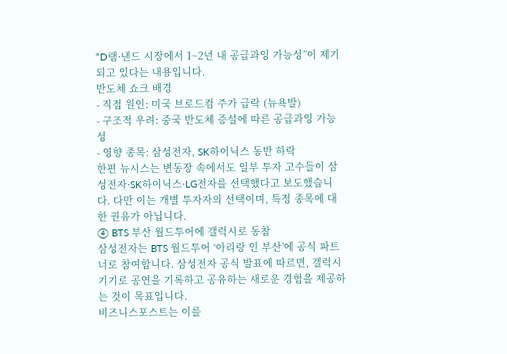“D램·낸드 시장에서 1~2년 내 공급과잉 가능성”이 제기되고 있다는 내용입니다.
반도체 쇼크 배경
- 직접 원인: 미국 브로드컴 주가 급락 (뉴욕발)
- 구조적 우려: 중국 반도체 증설에 따른 공급과잉 가능성
- 영향 종목: 삼성전자, SK하이닉스 동반 하락
한편 뉴시스는 변동장 속에서도 일부 투자 고수들이 삼성전자·SK하이닉스·LG전자를 선택했다고 보도했습니다. 다만 이는 개별 투자자의 선택이며, 특정 종목에 대한 권유가 아닙니다.
④ BTS 부산 월드투어에 갤럭시로 동참
삼성전자는 BTS 월드투어 ‘아리랑 인 부산’에 공식 파트너로 참여합니다. 삼성전자 공식 발표에 따르면, 갤럭시 기기로 공연을 기록하고 공유하는 새로운 경험을 제공하는 것이 목표입니다.
비즈니스포스트는 이를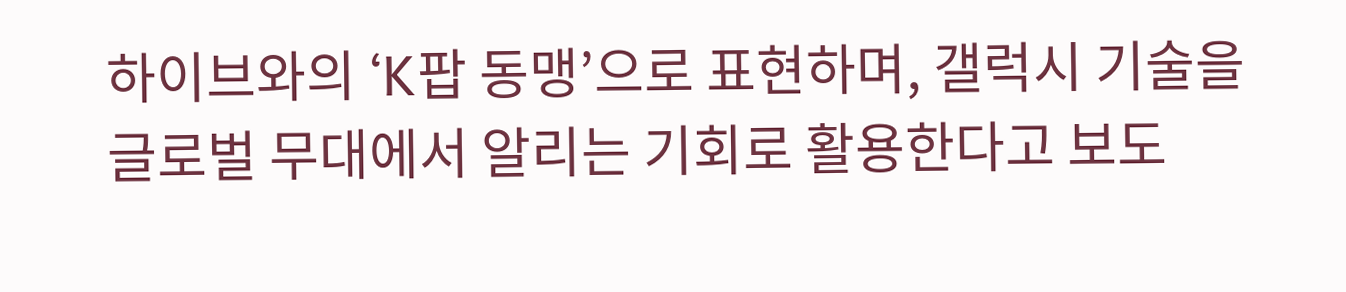하이브와의 ‘K팝 동맹’으로 표현하며, 갤럭시 기술을 글로벌 무대에서 알리는 기회로 활용한다고 보도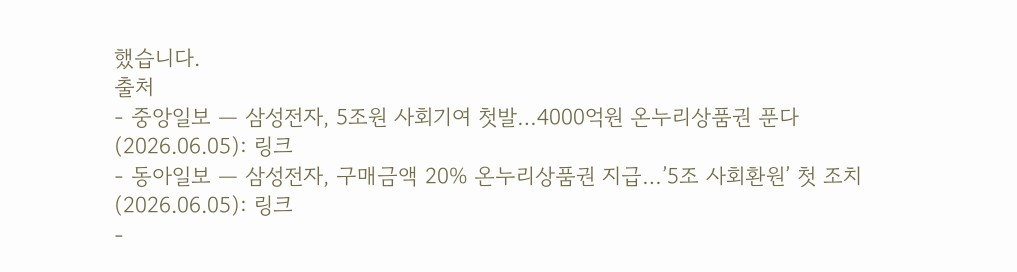했습니다.
출처
- 중앙일보 — 삼성전자, 5조원 사회기여 첫발…4000억원 온누리상품권 푼다 (2026.06.05): 링크
- 동아일보 — 삼성전자, 구매금액 20% 온누리상품권 지급…’5조 사회환원’ 첫 조치 (2026.06.05): 링크
-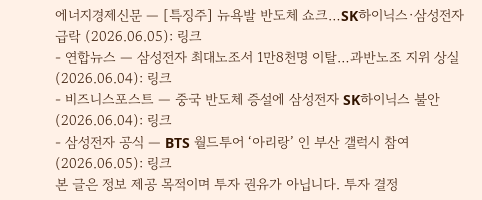에너지경제신문 — [특징주] 뉴욕발 반도체 쇼크…SK하이닉스·삼성전자 급락 (2026.06.05): 링크
- 연합뉴스 — 삼성전자 최대노조서 1만8천명 이탈…과반노조 지위 상실 (2026.06.04): 링크
- 비즈니스포스트 — 중국 반도체 증설에 삼성전자 SK하이닉스 불안 (2026.06.04): 링크
- 삼성전자 공식 — BTS 월드투어 ‘아리랑’ 인 부산 갤럭시 참여 (2026.06.05): 링크
본 글은 정보 제공 목적이며 투자 권유가 아닙니다. 투자 결정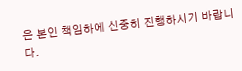은 본인 책임하에 신중히 진행하시기 바랍니다.